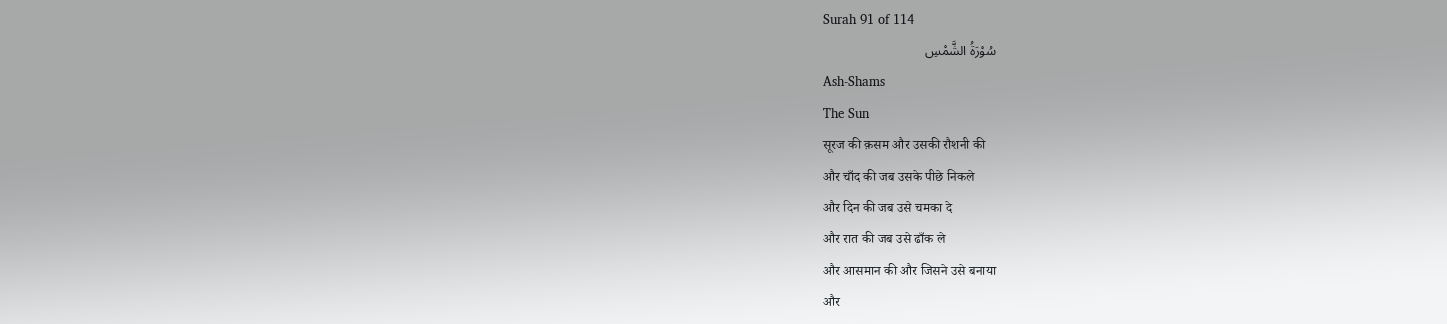Surah 91 of 114
سُوْرَةُ الشَّمْسِ
Ash-Shams
The Sun
सूरज की क़सम और उसकी रौशनी की
और चाँद की जब उसके पीछे निकले
और दिन की जब उसे चमका दे
और रात की जब उसे ढाँक ले
और आसमान की और जिसने उसे बनाया
और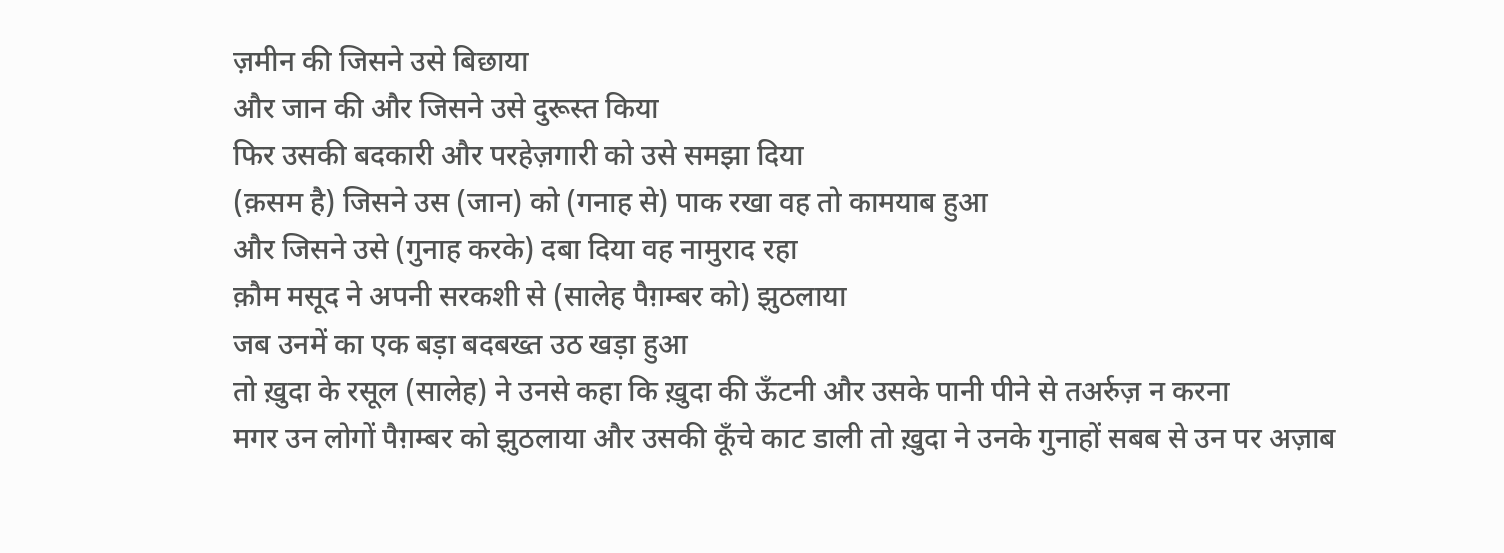ज़मीन की जिसने उसे बिछाया
और जान की और जिसने उसे दुरूस्त किया
फिर उसकी बदकारी और परहेज़गारी को उसे समझा दिया
(क़सम है) जिसने उस (जान) को (गनाह से) पाक रखा वह तो कामयाब हुआ
और जिसने उसे (गुनाह करके) दबा दिया वह नामुराद रहा
क़ौम मसूद ने अपनी सरकशी से (सालेह पैग़म्बर को) झुठलाया
जब उनमें का एक बड़ा बदबख्त उठ खड़ा हुआ
तो ख़ुदा के रसूल (सालेह) ने उनसे कहा कि ख़ुदा की ऊँटनी और उसके पानी पीने से तअर्रुज़ न करना
मगर उन लोगों पैग़म्बर को झुठलाया और उसकी कूँचे काट डाली तो ख़ुदा ने उनके गुनाहों सबब से उन पर अज़ाब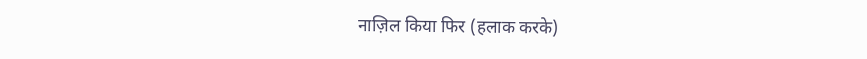नाज़िल किया फिर (हलाक करके)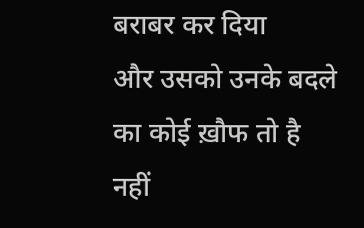बराबर कर दिया
और उसको उनके बदले का कोई ख़ौफ तो है नहीं